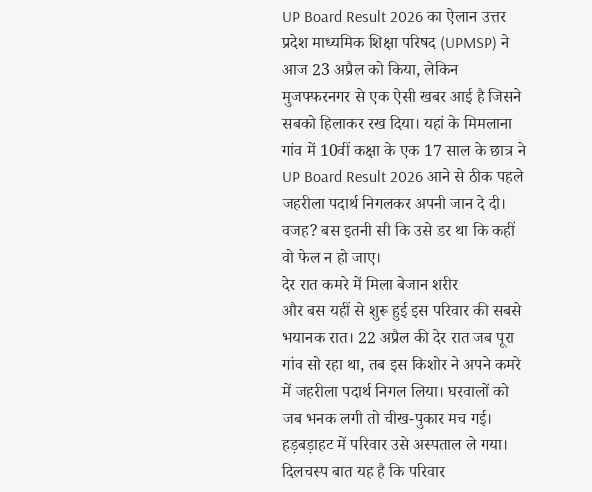UP Board Result 2026 का ऐलान उत्तर प्रदेश माध्यमिक शिक्षा परिषद (UPMSP) ने आज 23 अप्रैल को किया, लेकिन मुजफ्फरनगर से एक ऐसी खबर आई है जिसने सबको हिलाकर रख दिया। यहां के मिमलाना गांव में 10वीं कक्षा के एक 17 साल के छात्र ने UP Board Result 2026 आने से ठीक पहले जहरीला पदार्थ निगलकर अपनी जान दे दी। वजह? बस इतनी सी कि उसे डर था कि कहीं वो फेल न हो जाए।
देर रात कमरे में मिला बेजान शरीर
और बस यहीं से शुरू हुई इस परिवार की सबसे भयानक रात। 22 अप्रैल की देर रात जब पूरा गांव सो रहा था, तब इस किशोर ने अपने कमरे में जहरीला पदार्थ निगल लिया। घरवालों को जब भनक लगी तो चीख-पुकार मच गई। हड़बड़ाहट में परिवार उसे अस्पताल ले गया। दिलचस्प बात यह है कि परिवार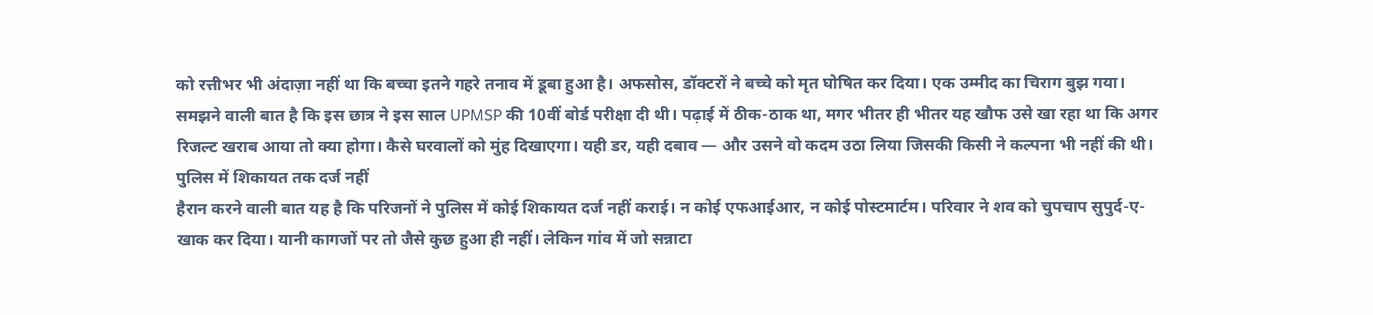को रत्तीभर भी अंदाज़ा नहीं था कि बच्चा इतने गहरे तनाव में डूबा हुआ है। अफसोस, डॉक्टरों ने बच्चे को मृत घोषित कर दिया। एक उम्मीद का चिराग बुझ गया।
समझने वाली बात है कि इस छात्र ने इस साल UPMSP की 10वीं बोर्ड परीक्षा दी थी। पढ़ाई में ठीक-ठाक था, मगर भीतर ही भीतर यह खौफ उसे खा रहा था कि अगर रिजल्ट खराब आया तो क्या होगा। कैसे घरवालों को मुंह दिखाएगा। यही डर, यही दबाव — और उसने वो कदम उठा लिया जिसकी किसी ने कल्पना भी नहीं की थी।
पुलिस में शिकायत तक दर्ज नहीं
हैरान करने वाली बात यह है कि परिजनों ने पुलिस में कोई शिकायत दर्ज नहीं कराई। न कोई एफआईआर, न कोई पोस्टमार्टम। परिवार ने शव को चुपचाप सुपुर्द-ए-खाक कर दिया। यानी कागजों पर तो जैसे कुछ हुआ ही नहीं। लेकिन गांव में जो सन्नाटा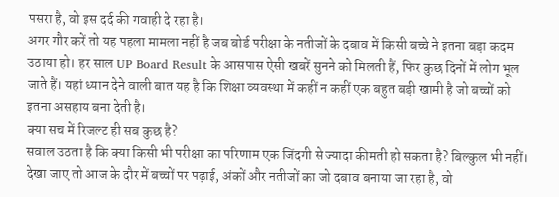पसरा है, वो इस दर्द की गवाही दे रहा है।
अगर गौर करें तो यह पहला मामला नहीं है जब बोर्ड परीक्षा के नतीजों के दबाव में किसी बच्चे ने इतना बड़ा कदम उठाया हो। हर साल UP Board Result के आसपास ऐसी खबरें सुनने को मिलती हैं, फिर कुछ दिनों में लोग भूल जाते हैं। यहां ध्यान देने वाली बात यह है कि शिक्षा व्यवस्था में कहीं न कहीं एक बहुत बड़ी खामी है जो बच्चों को इतना असहाय बना देती है।
क्या सच में रिजल्ट ही सब कुछ है?
सवाल उठता है कि क्या किसी भी परीक्षा का परिणाम एक जिंदगी से ज्यादा कीमती हो सकता है? बिल्कुल भी नहीं। देखा जाए तो आज के दौर में बच्चों पर पढ़ाई, अंकों और नतीजों का जो दबाव बनाया जा रहा है, वो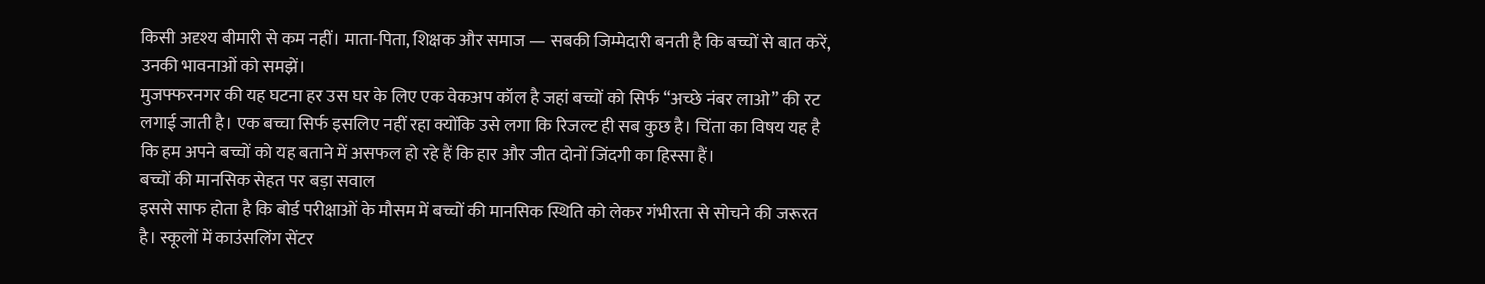किसी अदृश्य बीमारी से कम नहीं। माता-पिता, शिक्षक और समाज — सबकी जिम्मेदारी बनती है कि बच्चों से बात करें, उनकी भावनाओं को समझें।
मुजफ्फरनगर की यह घटना हर उस घर के लिए एक वेकअप कॉल है जहां बच्चों को सिर्फ “अच्छे नंबर लाओ” की रट लगाई जाती है। एक बच्चा सिर्फ इसलिए नहीं रहा क्योंकि उसे लगा कि रिजल्ट ही सब कुछ है। चिंता का विषय यह है कि हम अपने बच्चों को यह बताने में असफल हो रहे हैं कि हार और जीत दोनों जिंदगी का हिस्सा हैं।
बच्चों की मानसिक सेहत पर बड़ा सवाल
इससे साफ होता है कि बोर्ड परीक्षाओं के मौसम में बच्चों की मानसिक स्थिति को लेकर गंभीरता से सोचने की जरूरत है। स्कूलों में काउंसलिंग सेंटर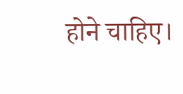होने चाहिए।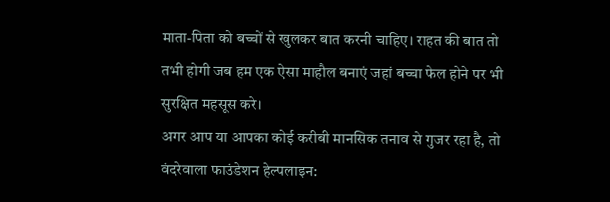माता-पिता को बच्चों से खुलकर बात करनी चाहिए। राहत की बात तो तभी होगी जब हम एक ऐसा माहौल बनाएं जहां बच्चा फेल होने पर भी सुरक्षित महसूस करे।
अगर आप या आपका कोई करीबी मानसिक तनाव से गुजर रहा है, तो वंदरेवाला फाउंडेशन हेल्पलाइन: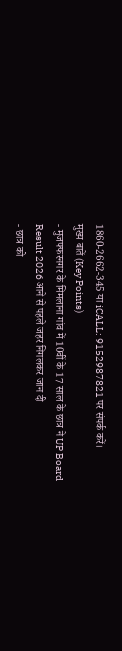1860-2662-345 या iCALL: 9152987821 पर संपर्क करें।
मुख्य बातें (Key Points)
- मुजफ्फरनगर के मिमलाना गांव में 10वीं के 17 साल के छात्र ने UP Board Result 2026 आने से पहले जहर निगलकर जान दी
- छात्र को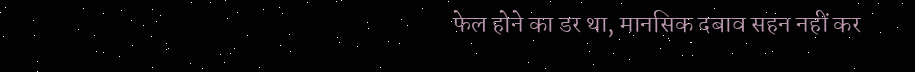फेल होने का डर था, मानसिक दबाव सहन नहीं कर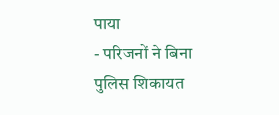पाया
- परिजनों ने बिना पुलिस शिकायत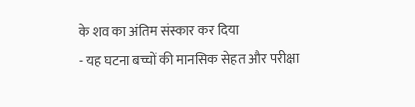के शव का अंतिम संस्कार कर दिया
- यह घटना बच्चों की मानसिक सेहत और परीक्षा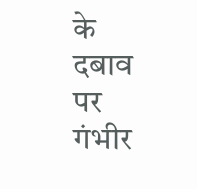के दबाव पर गंभीर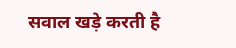सवाल खड़े करती है